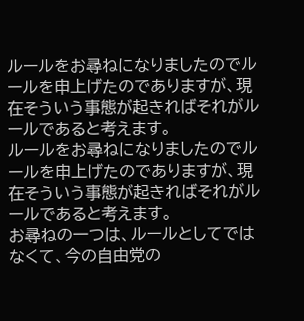ルールをお尋ねになりましたのでルールを申上げたのでありますが、現在そういう事態が起きればそれがルールであると考えます。
ルールをお尋ねになりましたのでルールを申上げたのでありますが、現在そういう事態が起きればそれがルールであると考えます。
お尋ねの一つは、ルールとしてではなくて、今の自由党の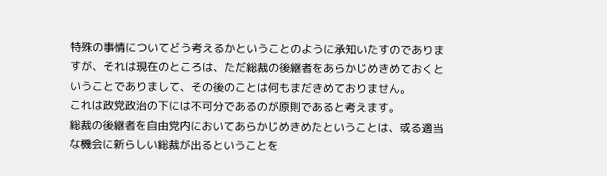特殊の事情についてどう考えるかということのように承知いたすのでありますが、それは現在のところは、ただ総裁の後継者をあらかじめきめておくということでありまして、その後のことは何もまだきめておりません。
これは政党政治の下には不可分であるのが原則であると考えます。
総裁の後継者を自由党内においてあらかじめきめたということは、或る適当な機会に新らしい総裁が出るということを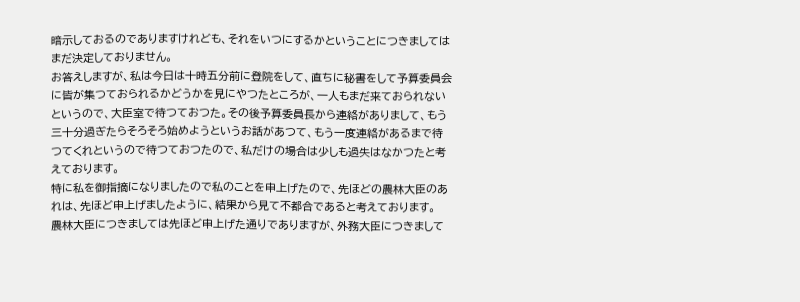暗示しておるのでありますけれども、それをいつにするかということにつきましてはまだ決定しておりません。
お答えしますが、私は今日は十時五分前に登院をして、直ちに秘書をして予算委員会に皆が集つておられるかどうかを見にやつたところが、一人もまだ来ておられないというので、大臣室で待つておつた。その後予算委員長から連絡がありまして、もう三十分過ぎたらそろそろ始めようというお話があつて、もう一度連絡があるまで待つてくれというので待つておつたので、私だけの場合は少しも過失はなかつたと考えております。
特に私を御指摘になりましたので私のことを申上げたので、先ほどの農林大臣のあれは、先ほど申上げましたように、結果から見て不都合であると考えております。
農林大臣につきましては先ほど申上げた通りでありますが、外務大臣につきまして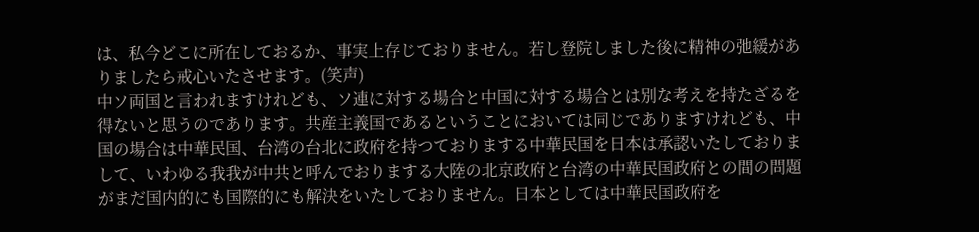は、私今どこに所在しておるか、事実上存じておりません。若し登院しました後に精神の弛緩がありましたら戒心いたさせます。(笑声)
中ソ両国と言われますけれども、ソ連に対する場合と中国に対する場合とは別な考えを持たざるを得ないと思うのであります。共産主義国であるということにおいては同じでありますけれども、中国の場合は中華民国、台湾の台北に政府を持つておりまする中華民国を日本は承認いたしておりまして、いわゆる我我が中共と呼んでおりまする大陸の北京政府と台湾の中華民国政府との間の問題がまだ国内的にも国際的にも解決をいたしておりません。日本としては中華民国政府を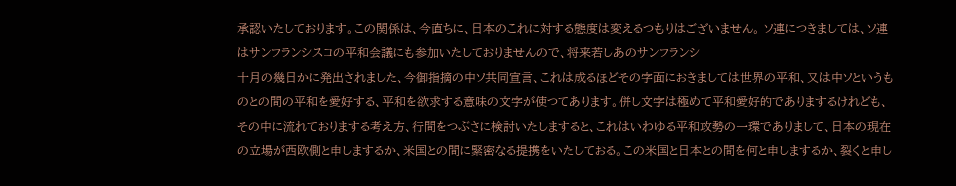承認いたしております。この関係は、今直ちに、日本のこれに対する態度は変えるつもりはございません。 ソ連につきましては、ソ連はサンフランシスコの平和会議にも参加いたしておりませんので、将来若しあのサンフランシ
十月の幾日かに発出されました、今御指摘の中ソ共同宣言、これは成るほどその字面におきましては世界の平和、又は中ソというものとの間の平和を愛好する、平和を欲求する意味の文字が使つてあります。併し文字は極めて平和愛好的でありまするけれども、その中に流れておりまする考え方、行間をつぶさに検討いたしますると、これはいわゆる平和攻勢の一環でありまして、日本の現在の立場が西欧側と申しまするか、米国との間に緊密なる提携をいたしておる。この米国と日本との間を何と申しまするか、裂くと申し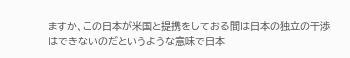ますか、この日本が米国と提携をしておる間は日本の独立の干渉はできないのだというような意味で日本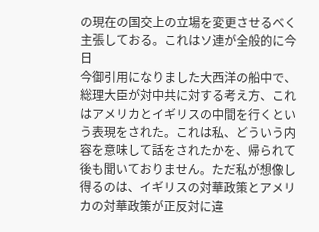の現在の国交上の立場を変更させるべく主張しておる。これはソ連が全般的に今日
今御引用になりました大西洋の船中で、総理大臣が対中共に対する考え方、これはアメリカとイギリスの中間を行くという表現をされた。これは私、どういう内容を意味して話をされたかを、帰られて後も聞いておりません。ただ私が想像し得るのは、イギリスの対華政策とアメリカの対華政策が正反対に違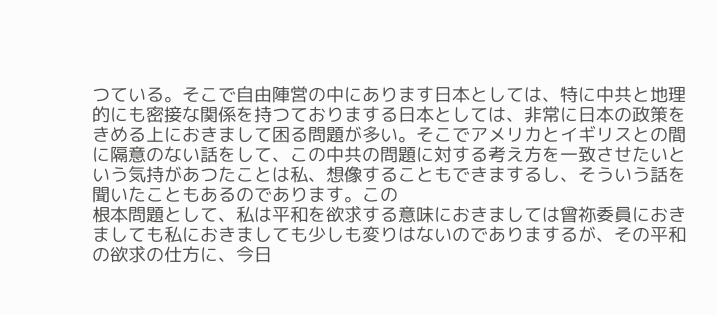つている。そこで自由陣営の中にあります日本としては、特に中共と地理的にも密接な関係を持つておりまする日本としては、非常に日本の政策をきめる上におきまして困る問題が多い。そこでアメリカとイギリスとの間に隔意のない話をして、この中共の問題に対する考え方を一致させたいという気持があつたことは私、想像することもできまするし、そういう話を聞いたこともあるのであります。この
根本問題として、私は平和を欲求する意味におきましては曾祢委員におきましても私におきましても少しも変りはないのでありまするが、その平和の欲求の仕方に、今日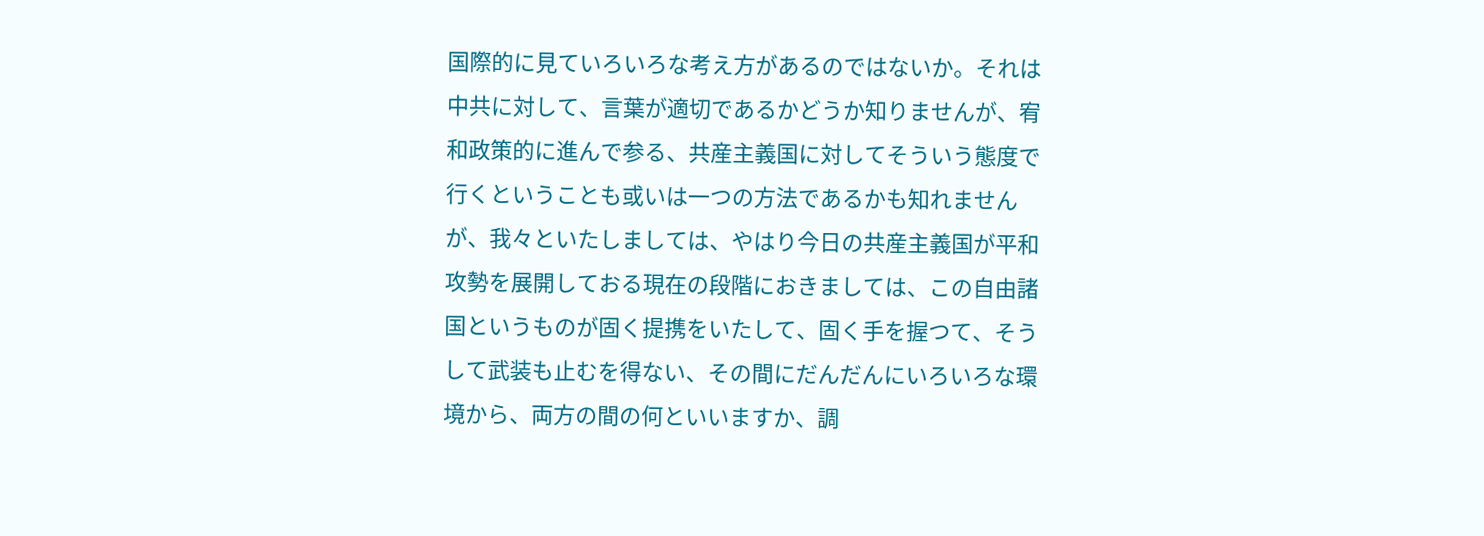国際的に見ていろいろな考え方があるのではないか。それは中共に対して、言葉が適切であるかどうか知りませんが、宥和政策的に進んで参る、共産主義国に対してそういう態度で行くということも或いは一つの方法であるかも知れませんが、我々といたしましては、やはり今日の共産主義国が平和攻勢を展開しておる現在の段階におきましては、この自由諸国というものが固く提携をいたして、固く手を握つて、そうして武装も止むを得ない、その間にだんだんにいろいろな環境から、両方の間の何といいますか、調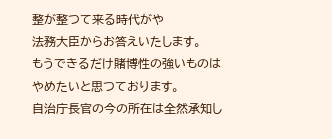整が整つて来る時代がや
法務大臣からお答えいたします。
もうできるだけ賭博性の強いものはやめたいと思つております。
自治庁長官の今の所在は全然承知し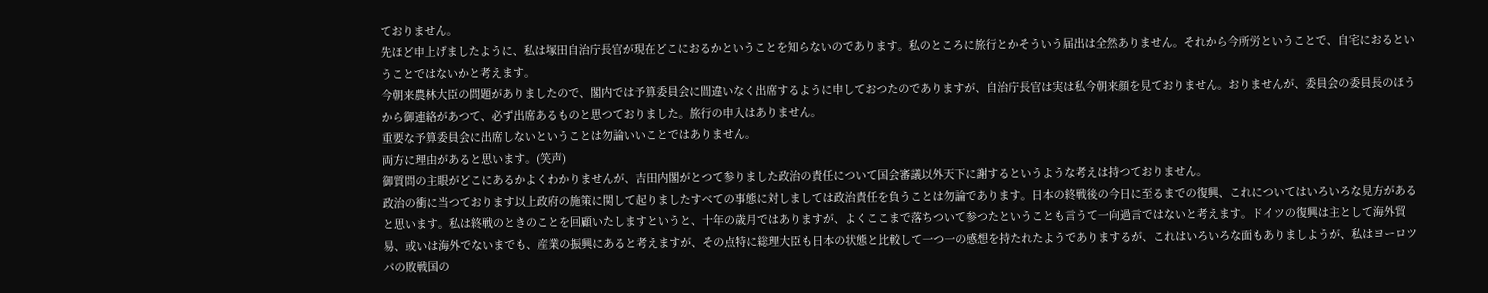ておりません。
先ほど申上げましたように、私は塚田自治庁長官が現在どこにおるかということを知らないのであります。私のところに旅行とかそういう届出は全然ありません。それから今所労ということで、自宅におるということではないかと考えます。
今朝来農林大臣の問題がありましたので、閣内では予算委員会に間違いなく出席するように申しておつたのでありますが、自治庁長官は実は私今朝来顔を見ておりません。おりませんが、委員会の委員長のほうから御連絡があつて、必ず出席あるものと思つておりました。旅行の申入はありません。
重要な予算委員会に出席しないということは勿論いいことではありません。
両方に理由があると思います。(笑声)
御質問の主眼がどこにあるかよくわかりませんが、吉田内閣がとつて参りました政治の責任について国会審議以外天下に謝するというような考えは持つておりません。
政治の衝に当つております以上政府の施策に関して起りましたすべての事態に対しましては政治責任を負うことは勿論であります。日本の終戦後の今日に至るまでの復興、これについてはいろいろな見方があると思います。私は終戦のときのことを回顧いたしますというと、十年の歳月ではありますが、よくここまで落ちついて参つたということも言うて一向過言ではないと考えます。ドイツの復興は主として海外貿易、或いは海外でないまでも、産業の振興にあると考えますが、その点特に総理大臣も日本の状態と比較して一つ一の感想を持たれたようでありまするが、これはいろいろな面もありましようが、私はヨーロツパの敗戦国の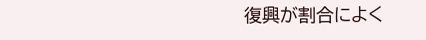復興が割合によく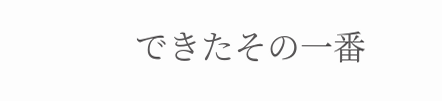できたその一番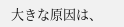大きな原因は、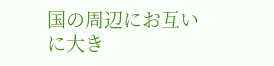国の周辺にお互いに大き